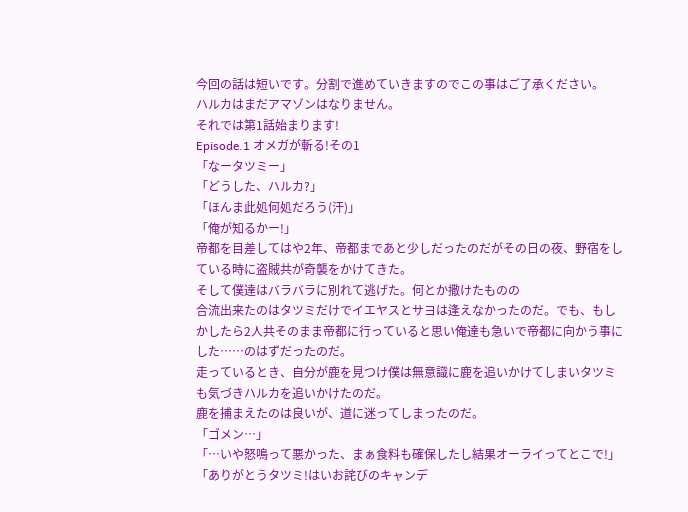今回の話は短いです。分割で進めていきますのでこの事はご了承ください。
ハルカはまだアマゾンはなりません。
それでは第1話始まります!
Episode.1 オメガが斬る!その1
「なータツミー」
「どうした、ハルカ?」
「ほんま此処何処だろう(汗)」
「俺が知るかー!」
帝都を目差してはや2年、帝都まであと少しだったのだがその日の夜、野宿をしている時に盗賊共が奇襲をかけてきた。
そして僕達はバラバラに別れて逃げた。何とか撒けたものの
合流出来たのはタツミだけでイエヤスとサヨは逢えなかったのだ。でも、もしかしたら2人共そのまま帝都に行っていると思い俺達も急いで帝都に向かう事にした……のはずだったのだ。
走っているとき、自分が鹿を見つけ僕は無意識に鹿を追いかけてしまいタツミも気づきハルカを追いかけたのだ。
鹿を捕まえたのは良いが、道に迷ってしまったのだ。
「ゴメン…」
「…いや怒鳴って悪かった、まぁ食料も確保したし結果オーライってとこで!」
「ありがとうタツミ!はいお詫びのキャンデ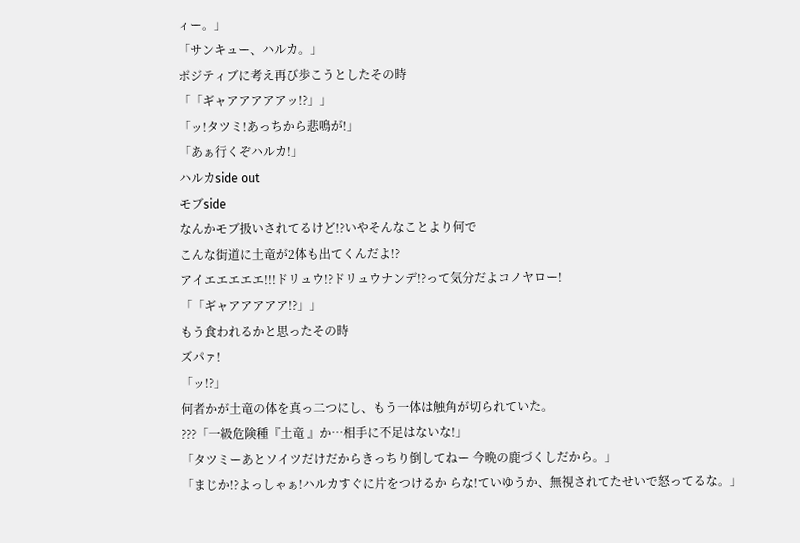ィー。」
「サンキュー、ハルカ。」
ポジティブに考え再び歩こうとしたその時
「「ギャアアアアアッ!?」」
「ッ!タツミ!あっちから悲鳴が!」
「あぁ行くぞハルカ!」
ハルカside out
モブside
なんかモブ扱いされてるけど!?いやそんなことより何で
こんな街道に土竜が2体も出てくんだよ!?
アイエエエエエ!!!ドリュウ!?ドリュウナンデ!?って気分だよコノヤロー!
「「ギャアアアアア!?」」
もう食われるかと思ったその時
ズパァ!
「ッ!?」
何者かが土竜の体を真っ二つにし、もう一体は触角が切られていた。
???「一級危険種『土竜 』か…相手に不足はないな!」
「タツミーあとソイツだけだからきっちり倒してねー 今晩の鹿づくしだから。」
「まじか!?よっしゃぁ!ハルカすぐに片をつけるか らな!ていゆうか、無視されてたせいで怒ってるな。」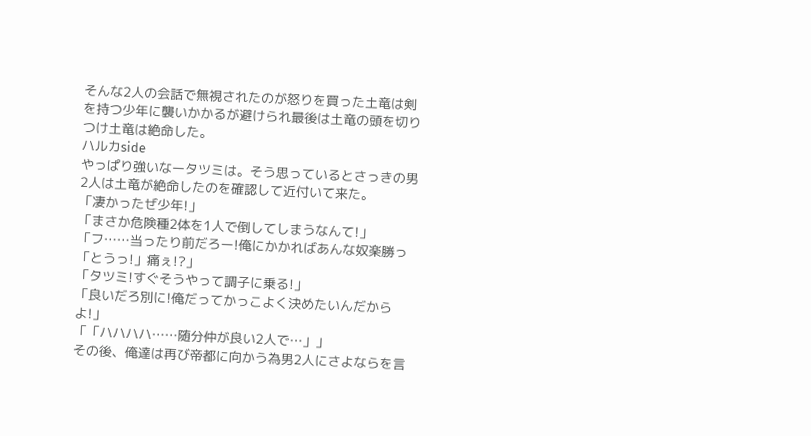そんな2人の会話で無視されたのが怒りを買った土竜は剣を持つ少年に襲いかかるが避けられ最後は土竜の頭を切りつけ土竜は絶命した。
ハルカside
やっぱり強いなータツミは。そう思っているとさっきの男2人は土竜が絶命したのを確認して近付いて来た。
「凄かったぜ少年!」
「まさか危険種2体を1人で倒してしまうなんて!」
「フ……当ったり前だろー!俺にかかればあんな奴楽勝っ「とうっ!」痛ぇ!?」
「タツミ!すぐそうやって調子に乗る!」
「良いだろ別に!俺だってかっこよく決めたいんだからよ!」
「「ハハハハ……随分仲が良い2人で…」」
その後、俺達は再び帝都に向かう為男2人にさよならを言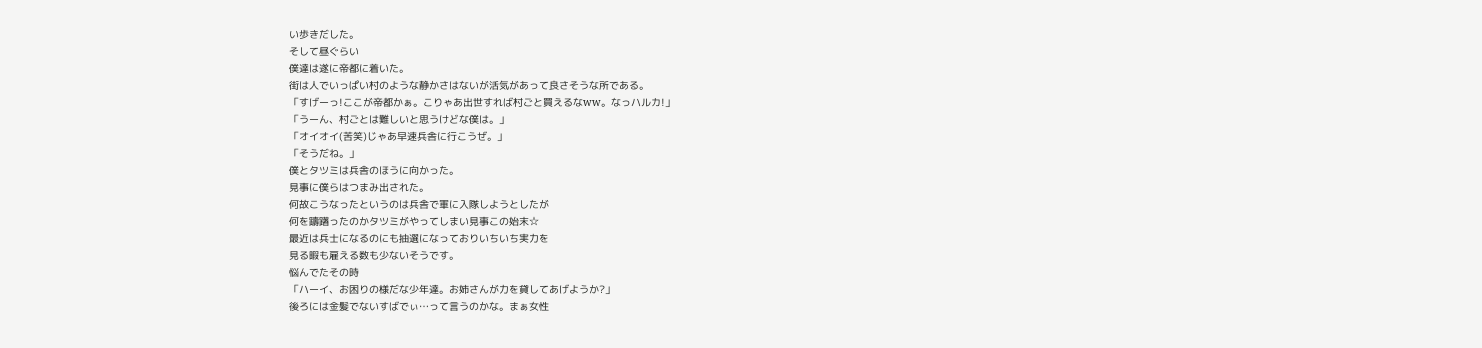い歩きだした。
そして昼ぐらい
僕達は遂に帝都に着いた。
街は人でいっぱい村のような静かさはないが活気があって良さそうな所である。
「すげーっ!ここが帝都かぁ。こりゃあ出世すれば村ごと買えるなww。なっハルカ!」
「うーん、村ごとは難しいと思うけどな僕は。」
「オイオイ(苦笑)じゃあ早速兵舎に行こうぜ。」
「そうだね。」
僕とタツミは兵舎のほうに向かった。
見事に僕らはつまみ出された。
何故こうなったというのは兵舎で軍に入隊しようとしたが
何を躊躇ったのかタツミがやってしまい見事この始末☆
最近は兵士になるのにも抽選になっておりいちいち実力を
見る暇も雇える数も少ないそうです。
悩んでたその時
「ハーイ、お困りの様だな少年達。お姉さんが力を貸してあげようか?」
後ろには金髪でないすばでぃ…って言うのかな。まぁ女性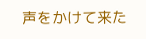声をかけて来た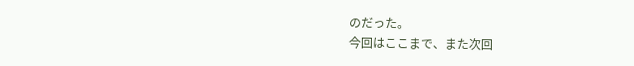のだった。
今回はここまで、また次回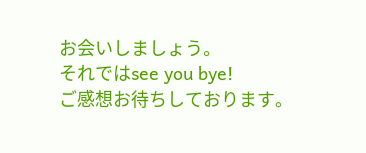お会いしましょう。
それではsee you bye!
ご感想お待ちしております。